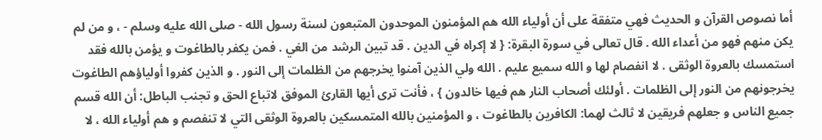أما نصوص القرآن و الحديث فهي متفقة على أن أولياء الله هم المؤمنون الموحدون المتبعون لسنة رسول الله - صلى الله عليه وسلم - ، و من لم يكن منهم فهو من أعداء الله . قال تعالى في سورة البقرة: { لا إكراه في الدين . قد تبين الرشد من الغي . فمن يكفر بالطاغوت و يؤمن بالله فقد استمسك بالعروة الوثقى . لا انفصام لها و الله سميع عليم . الله ولي الذين آمنوا يخرجهم من الظلمات إلى النور . و الذين كفروا أولياؤهم الطاغوت يخرجونهم من النور إلى الظلمات . أولئك أصحاب النار هم فيها خالدون } ، فأنت ترى أيها القارئ الموفق لاتباع الحق و تجنب الباطل: أن الله قسم جميع الناس و جعلهم فريقين لا ثالث لهما: الكافرين بالطاغوت ، و المؤمنين بالله المتمسكين بالعروة الوثقى التي لا تنفصم و هم أولياء الله ، لا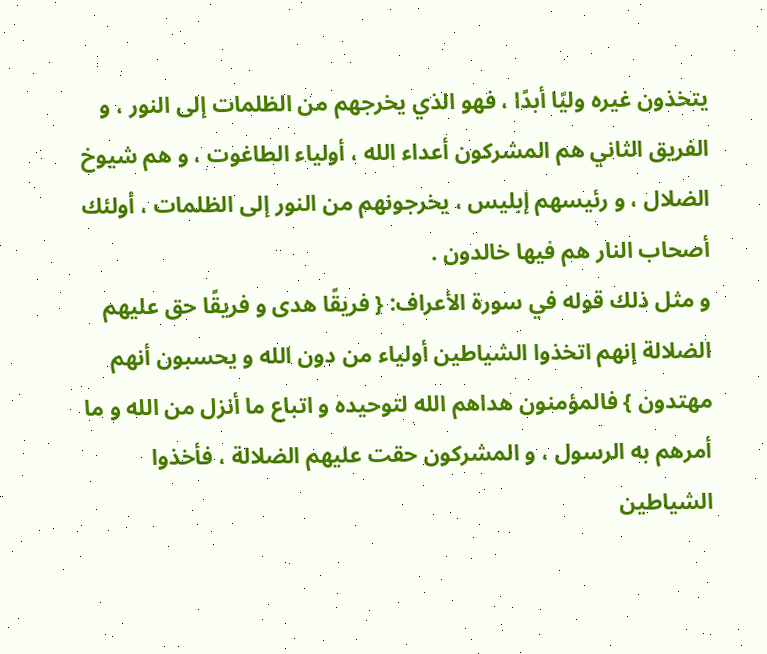يتخذون غيره وليًا أبدًا ، فهو الذي يخرجهم من الظلمات إلى النور ، و الفريق الثاني هم المشركون أعداء الله ، أولياء الطاغوت ، و هم شيوخ الضلال ، و رئيسهم إبليس ، يخرجونهم من النور إلى الظلمات ، أولئك أصحاب النار هم فيها خالدون .
و مثل ذلك قوله في سورة الأعراف: { فريقًا هدى و فريقًا حق عليهم الضلالة إنهم اتخذوا الشياطين أولياء من دون الله و يحسبون أنهم مهتدون } فالمؤمنون هداهم الله لتوحيده و اتباع ما أنزل من الله و ما أمرهم به الرسول ، و المشركون حقت عليهم الضلالة ، فأخذوا الشياطين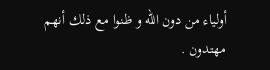أولياء من دون الله و ظنوا مع ذلك أنهم مهتدون .